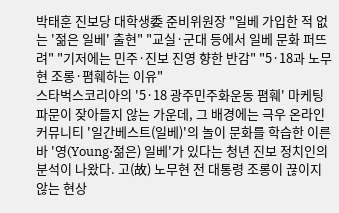박태훈 진보당 대학생委 준비위원장 "일베 가입한 적 없는 '젊은 일베' 출현" "교실·군대 등에서 일베 문화 퍼뜨려" "기저에는 민주·진보 진영 향한 반감" "5·18과 노무현 조롱·폄훼하는 이유"
스타벅스코리아의 '5·18 광주민주화운동 폄훼' 마케팅 파문이 잦아들지 않는 가운데, 그 배경에는 극우 온라인 커뮤니티 '일간베스트(일베)'의 놀이 문화를 학습한 이른바 '영(Young·젊은) 일베'가 있다는 청년 진보 정치인의 분석이 나왔다. 고(故) 노무현 전 대통령 조롱이 끊이지 않는 현상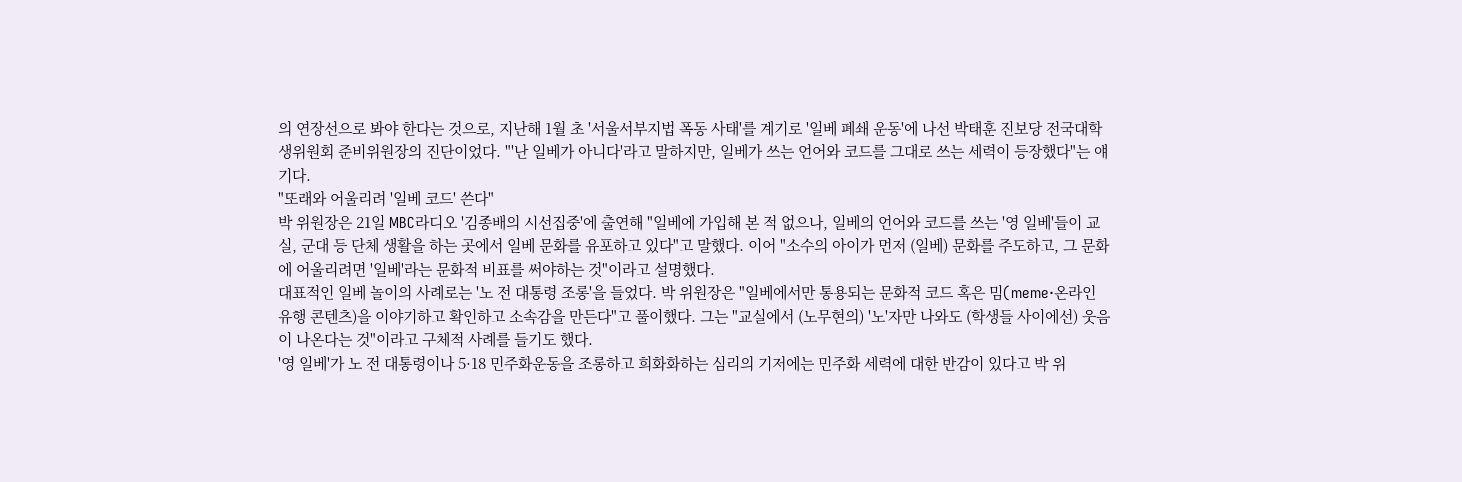의 연장선으로 봐야 한다는 것으로, 지난해 1월 초 '서울서부지법 폭동 사태'를 계기로 '일베 폐쇄 운동'에 나선 박태훈 진보당 전국대학생위원회 준비위원장의 진단이었다. "'난 일베가 아니다'라고 말하지만, 일베가 쓰는 언어와 코드를 그대로 쓰는 세력이 등장했다"는 얘기다.
"또래와 어울리려 '일베 코드' 쓴다"
박 위원장은 21일 MBC라디오 '김종배의 시선집중'에 출연해 "일베에 가입해 본 적 없으나, 일베의 언어와 코드를 쓰는 '영 일베'들이 교실, 군대 등 단체 생활을 하는 곳에서 일베 문화를 유포하고 있다"고 말했다. 이어 "소수의 아이가 먼저 (일베) 문화를 주도하고, 그 문화에 어울리려면 '일베'라는 문화적 비표를 써야하는 것"이라고 설명했다.
대표적인 일베 놀이의 사례로는 '노 전 대통령 조롱'을 들었다. 박 위원장은 "일베에서만 통용되는 문화적 코드 혹은 밈(meme·온라인 유행 콘텐츠)을 이야기하고 확인하고 소속감을 만든다"고 풀이했다. 그는 "교실에서 (노무현의) '노'자만 나와도 (학생들 사이에선) 웃음이 나온다는 것"이라고 구체적 사례를 들기도 했다.
'영 일베'가 노 전 대통령이나 5·18 민주화운동을 조롱하고 희화화하는 심리의 기저에는 민주화 세력에 대한 반감이 있다고 박 위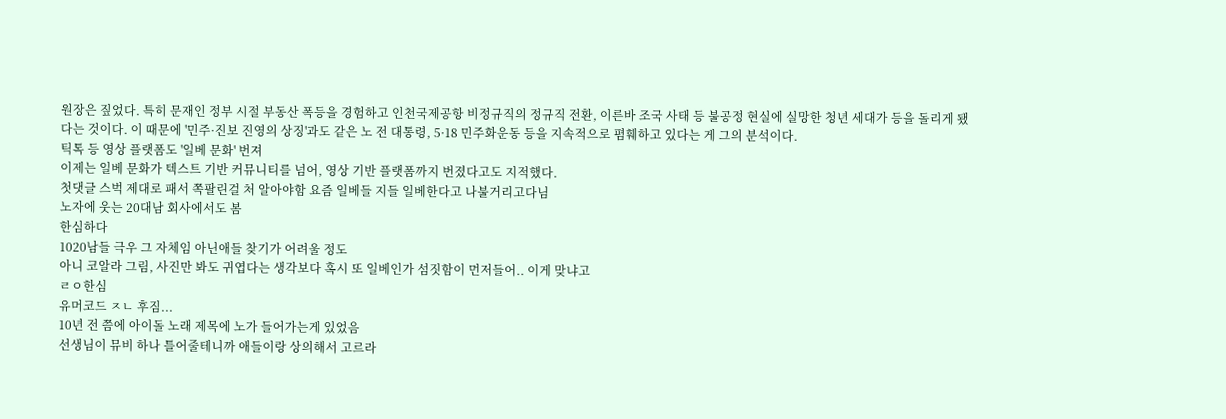원장은 짚었다. 특히 문재인 정부 시절 부동산 폭등을 경험하고 인천국제공항 비정규직의 정규직 전환, 이른바 조국 사태 등 불공정 현실에 실망한 청년 세대가 등을 돌리게 됐다는 것이다. 이 때문에 '민주·진보 진영의 상징'과도 같은 노 전 대통령, 5·18 민주화운동 등을 지속적으로 폄훼하고 있다는 게 그의 분석이다.
틱톡 등 영상 플랫폼도 '일베 문화' 번져
이제는 일베 문화가 텍스트 기반 커뮤니티를 넘어, 영상 기반 플랫폼까지 번졌다고도 지적했다.
첫댓글 스벅 제대로 패서 쪽팔린걸 처 알아야함 요즘 일베들 지들 일베한다고 나불거리고다님
노자에 웃는 20대남 회사에서도 봄
한심하다
1020남들 극우 그 자체임 아닌애들 찾기가 어려울 정도
아니 코알라 그림, 사진만 봐도 귀엽다는 생각보다 혹시 또 일베인가 섬짓함이 먼저들어.. 이게 맞냐고
ㄹㅇ한심
유머코드 ㅈㄴ 후짐...
10년 전 쯤에 아이돌 노래 제목에 노가 들어가는게 있었음
선생님이 뮤비 하나 틀어줄테니까 애들이랑 상의해서 고르라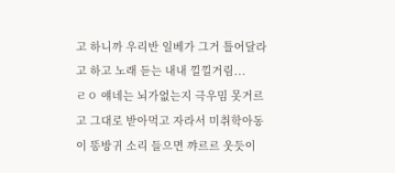고 하니까 우리반 일베가 그거 틀어달라고 하고 노래 듣는 내내 낄낄거림...
ㄹㅇ 얘네는 뇌가없는지 극우밈 못거르고 그대로 받아먹고 자라서 미취학아동이 똥방귀 소리 들으면 꺄르르 웃듯이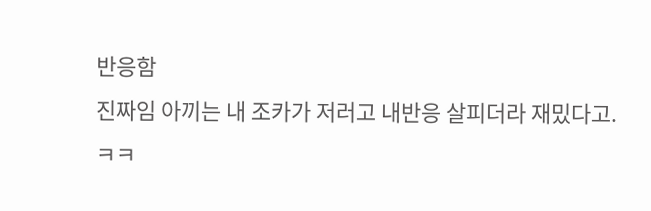반응함
진짜임 아끼는 내 조카가 저러고 내반응 살피더라 재밌다고.
ㅋㅋ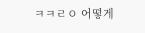ㅋㅋㄹㅇ 어떻게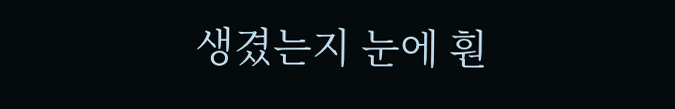생겼는지 눈에 훤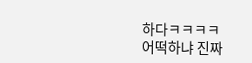하다ㅋㅋㅋㅋ
어떡하냐 진짜